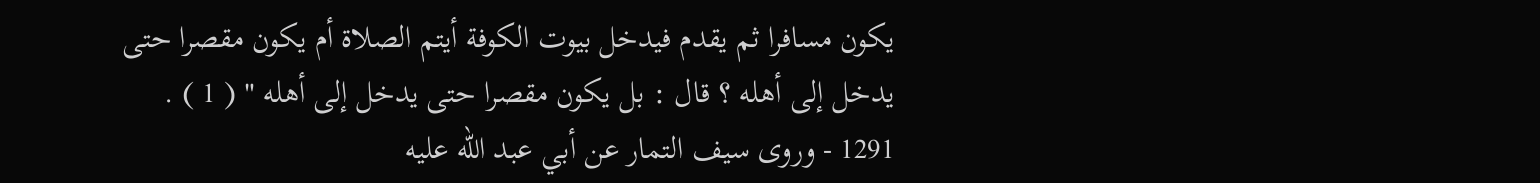يكون مسافرا ثم يقدم فيدخل بيوت الكوفة أيتم الصلاة أم يكون مقصرا حتى
يدخل إلى أهله ؟ قال : بل يكون مقصرا حتى يدخل إلى أهله " ( 1 ) .
1291 - وروى سيف التمار عن أبي عبد الله عليه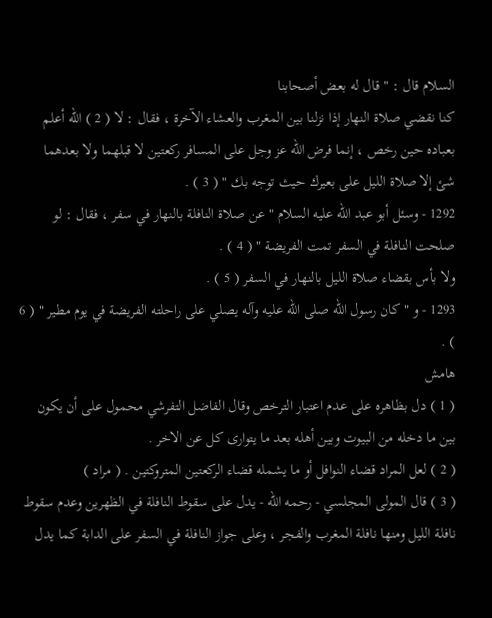السلام قال : " قال له بعض أصحابنا
كنا نقضي صلاة النهار إذا نزلنا بين المغرب والعشاء الآخرة ، فقال : لا ( 2 ) الله أعلم
بعباده حين رخص ، إنما فرض الله عز وجل على المسافر ركعتين لا قبلهما ولا بعدهما
شئ إلا صلاة الليل على بعيرك حيث توجه بك " ( 3 ) .
1292 - وسئل أبو عبد الله عليه السلام " عن صلاة النافلة بالنهار في سفر ، فقال : لو
صلحت النافلة في السفر تمت الفريضة " ( 4 ) .
ولا بأس بقضاء صلاة الليل بالنهار في السفر ( 5 ) .
1293 - و " كان رسول الله صلى الله عليه وآله يصلي على راحلته الفريضة في يوم مطير " ( 6 ) .
هامش
( 1 ) دل بظاهره على عدم اعتبار الترخص وقال الفاضل التفرشي محمول على أن يكون
بين ما دخله من البيوت وبين أهله بعد ما يتوارى كل عن الاخر .
( 2 ) لعل المراد قضاء النوافل أو ما يشمله قضاء الركعتين المتروكتين . ( مراد )
( 3 ) قال المولى المجلسي - رحمه الله - يدل على سقوط النافلة في الظهرين وعدم سقوط
نافلة الليل ومنها نافلة المغرب والفجر ، وعلى جواز النافلة في السفر على الدابة كما يدل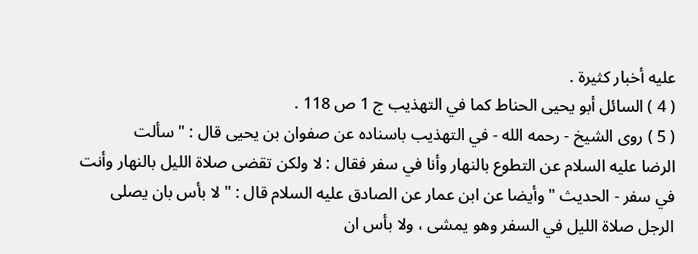عليه أخبار كثيرة .
( 4 ) السائل أبو يحيى الحناط كما في التهذيب ج 1 ص 118 .
( 5 ) روى الشيخ - رحمه الله - في التهذيب باسناده عن صفوان بن يحيى قال : " سألت
الرضا عليه السلام عن التطوع بالنهار وأنا في سفر فقال : لا ولكن تقضى صلاة الليل بالنهار وأنت
في سفر - الحديث " وأيضا عن ابن عمار عن الصادق عليه السلام قال : " لا بأس بان يصلى
الرجل صلاة الليل في السفر وهو يمشى ، ولا بأس ان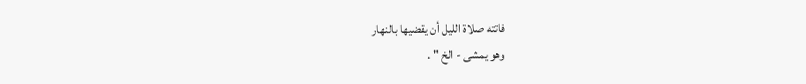فاتته صلاة الليل أن يقضيها بالنهار
وهو يمشى - الخ " .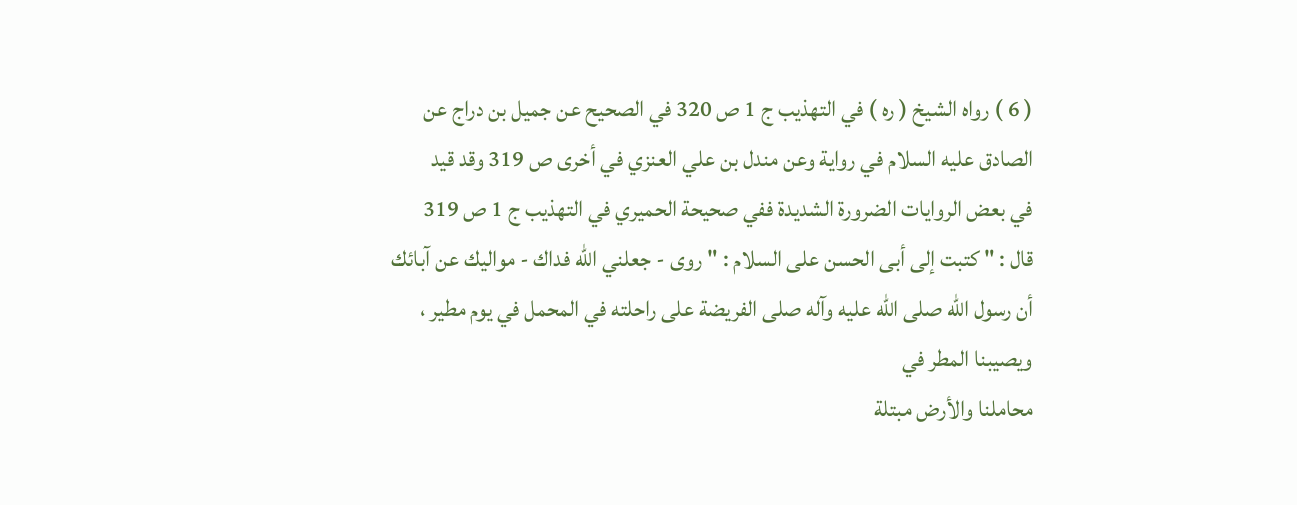( 6 ) رواه الشيخ ( ره ) في التهذيب ج 1 ص 320 في الصحيح عن جميل بن دراج عن
الصادق عليه السلام في رواية وعن مندل بن علي العنزي في أخرى ص 319 وقد قيد
في بعض الروايات الضرورة الشديدة ففي صحيحة الحميري في التهذيب ج 1 ص 319
قال : " كتبت إلى أبى الحسن على السلام : " روى - جعلني الله فداك - مواليك عن آبائك
أن رسول الله صلى الله عليه وآله صلى الفريضة على راحلته في المحمل في يوم مطير ، ويصيبنا المطر في
محاملنا والأرض مبتلة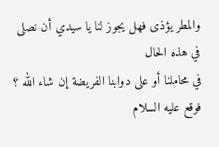والمطر يؤذى فهل يجوز لنا يا سيدي أن نصلى في هذه الحال
في محاملنا أو على دوابنا الفريضة إن شاء الله ؟ فوقع عليه السلام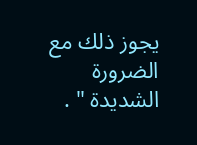يجوز ذلك مع الضرورة
الشديدة " .